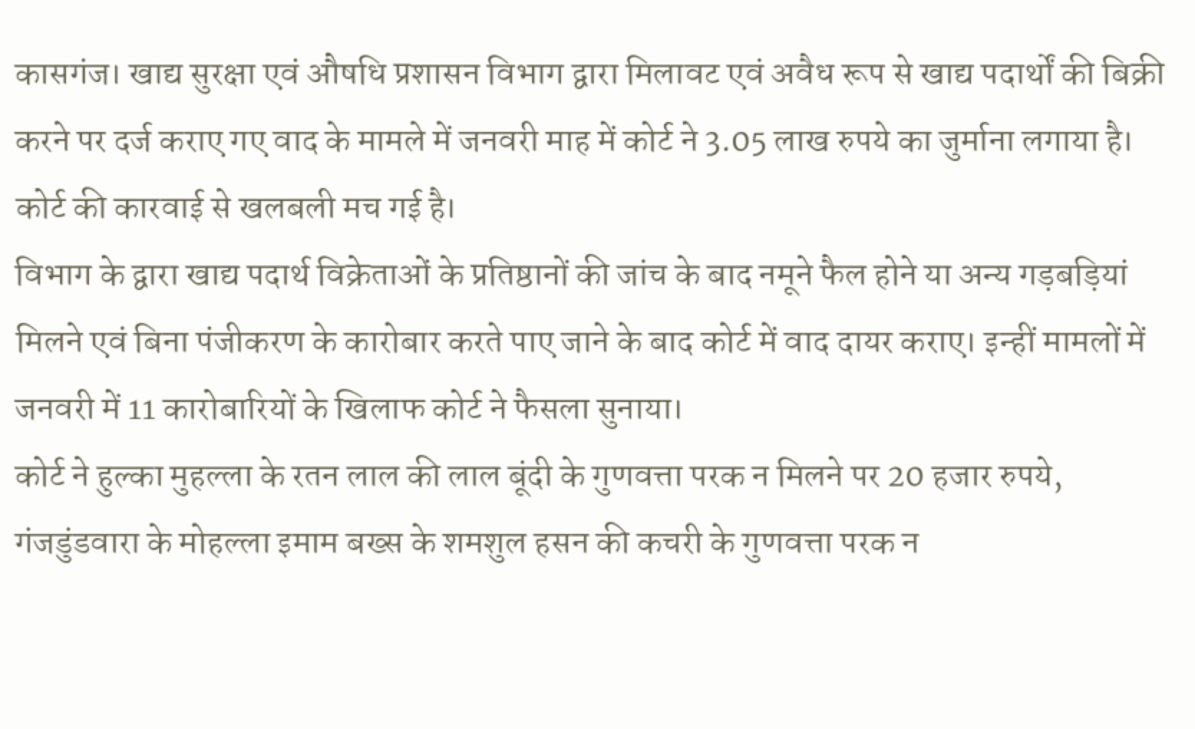कासगंज। खाद्य सुरक्षा एवं औषधि प्रशासन विभाग द्वारा मिलावट एवं अवैध रूप से खाद्य पदार्थों की बिक्री करने पर दर्ज कराए गए वाद के मामले में जनवरी माह में कोर्ट ने 3.05 लाख रुपये का जुर्माना लगाया है। कोर्ट की कारवाई से खलबली मच गई है।
विभाग के द्वारा खाद्य पदार्थ विक्रेताओं के प्रतिष्ठानों की जांच के बाद नमूने फैल होने या अन्य गड़बड़ियां मिलने एवं बिना पंजीकरण के कारोबार करते पाए जाने के बाद कोर्ट में वाद दायर कराए। इन्हीं मामलों में जनवरी में 11 कारोबारियों के खिलाफ कोर्ट ने फैसला सुनाया।
कोर्ट ने हुल्का मुहल्ला के रतन लाल की लाल बूंदी के गुणवत्ता परक न मिलने पर 20 हजार रुपये, गंजडुंडवारा के मोहल्ला इमाम बख्स के शमशुल हसन की कचरी के गुणवत्ता परक न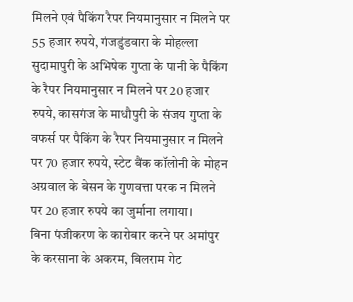मिलने एवं पैकिंग रैपर नियमानुसार न मिलने पर 55 हजार रुपये, गंजडुंडवारा के मोहल्ला सुदामापुरी के अभिषेक गुप्ता के पानी के पैकिंग के रैपर नियमानुसार न मिलने पर 20 हजार रुपये, कासगंज के माधौपुरी के संजय गुप्ता के वफर्स पर पैकिंग के रैपर नियमानुसार न मिलने पर 70 हजार रुपये, स्टेट बैंक कॉलोनी के मोहन अग्रवाल के बेसन के गुणवत्ता परक न मिलने पर 20 हजार रुपये का जुर्माना लगाया।
बिना पंजीकरण के कारोबार करने पर अमांपुर के करसाना के अकरम, बिलराम गेट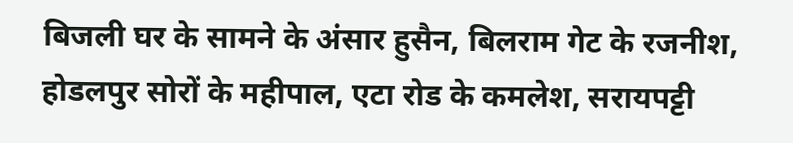बिजली घर के सामने के अंसार हुसैन, बिलराम गेट के रजनीश, होडलपुर सोरों के महीपाल, एटा रोड के कमलेश, सरायपट्टी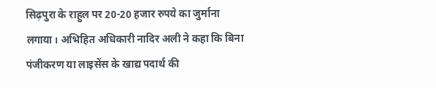सिढ़पुरा के राहुल पर 20-20 हजार रुपये का जुर्माना लगाया। अभिहित अधिकारी नादिर अली ने कहा कि बिना पंजीकरण या लाइसेंस के खाद्य पदार्थ की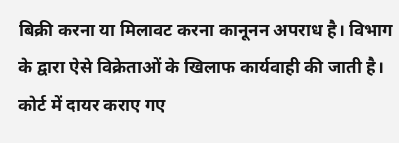बिक्री करना या मिलावट करना कानूनन अपराध है। विभाग के द्वारा ऐसे विक्रेताओं के खिलाफ कार्यवाही की जाती है। कोर्ट में दायर कराए गए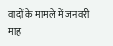वादों के मामले में जनवरी माह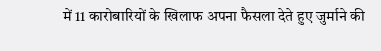में 11 कारोबारियों के खिलाफ अपना फैसला देते हुए जुर्माने की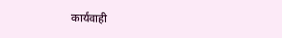कार्यवाही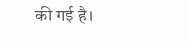की गई है।